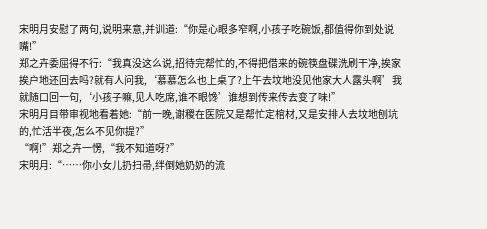宋明月安慰了两句,说明来意,并训道:“你是心眼多窄啊,小孩子吃碗饭,都值得你到处说嘴!”
郑之卉委屈得不行:“我真没这么说,招待完帮忙的,不得把借来的碗筷盘碟洗刷干净,挨家挨户地还回去吗?就有人问我,‘慕慕怎么也上桌了?上午去坟地没见他家大人露头啊’我就随口回一句,‘小孩子嘛,见人吃席,谁不眼馋’谁想到传来传去变了味!”
宋明月目带审视地看着她:“前一晚,谢稷在医院又是帮忙定棺材,又是安排人去坟地刨坑的,忙活半夜,怎么不见你提?”
“啊!”郑之卉一愣,“我不知道呀?”
宋明月:“……你小女儿扔扫帚,绊倒她奶奶的流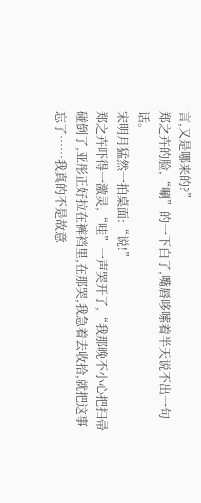言,又是哪来的?”
郑之卉的脸,“唰”的一下白了,嘴唇哆嗦着半天说不出一句话。
宋明月猛然一拍桌面:“说!”
郑之卉吓得一激灵,“哇”一声哭开了,“我那晚不小心把扫帚碰倒了,亚彤正好拉在裤裆里,在那哭,我急着去收拾,就把这事忘了……我真的不是故意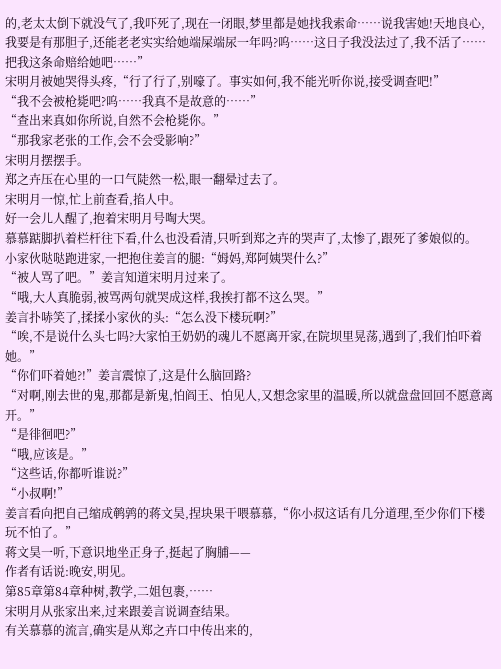的,老太太倒下就没气了,我吓死了,现在一闭眼,梦里都是她找我索命……说我害她!天地良心,我要是有那胆子,还能老老实实给她端屎端尿一年吗?呜……这日子我没法过了,我不活了……把我这条命赔给她吧……”
宋明月被她哭得头疼,“行了行了,别嚎了。事实如何,我不能光听你说,接受调查吧!”
“我不会被枪毙吧?呜……我真不是故意的……”
“查出来真如你所说,自然不会枪毙你。”
“那我家老张的工作,会不会受影响?”
宋明月摆摆手。
郑之卉压在心里的一口气陡然一松,眼一翻晕过去了。
宋明月一惊,忙上前查看,掐人中。
好一会儿人醒了,抱着宋明月号啕大哭。
慕慕踮脚扒着栏杆往下看,什么也没看清,只听到郑之卉的哭声了,太惨了,跟死了爹娘似的。
小家伙哒哒跑进家,一把抱住姜言的腿:“姆妈,郑阿姨哭什么?”
“被人骂了吧。”姜言知道宋明月过来了。
“哦,大人真脆弱,被骂两句就哭成这样,我挨打都不这么哭。”
姜言扑哧笑了,揉揉小家伙的头:“怎么没下楼玩啊?”
“唉,不是说什么头七吗?大家怕王奶奶的魂儿不愿离开家,在院坝里晃荡,遇到了,我们怕吓着她。”
“你们吓着她?!”姜言震惊了,这是什么脑回路?
“对啊,刚去世的鬼,那都是新鬼,怕阎王、怕见人,又想念家里的温暖,所以就盘盘回回不愿意离开。”
“是徘徊吧?”
“哦,应该是。”
“这些话,你都听谁说?”
“小叔啊!”
姜言看向把自己缩成鹌鹑的蒋文昊,捏块果干喂慕慕,“你小叔这话有几分道理,至少你们下楼玩不怕了。”
蒋文昊一听,下意识地坐正身子,挺起了胸脯——
作者有话说:晚安,明见。
第85章第84章种树,教学,二姐包裹,……
宋明月从张家出来,过来跟姜言说调查结果。
有关慕慕的流言,确实是从郑之卉口中传出来的,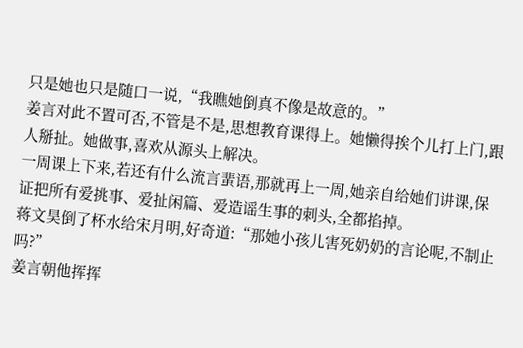只是她也只是随口一说,“我瞧她倒真不像是故意的。”
姜言对此不置可否,不管是不是,思想教育课得上。她懒得挨个儿打上门,跟人掰扯。她做事,喜欢从源头上解决。
一周课上下来,若还有什么流言蜚语,那就再上一周,她亲自给她们讲课,保证把所有爱挑事、爱扯闲篇、爱造谣生事的刺头,全都掐掉。
蒋文昊倒了杯水给宋月明,好奇道:“那她小孩儿害死奶奶的言论呢,不制止吗?”
姜言朝他挥挥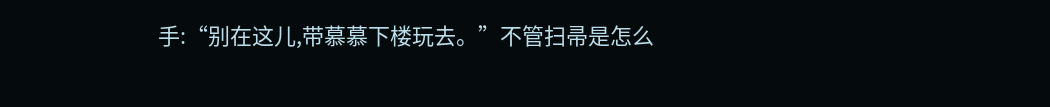手:“别在这儿,带慕慕下楼玩去。”不管扫帚是怎么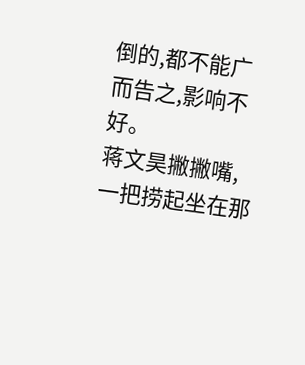倒的,都不能广而告之,影响不好。
蒋文昊撇撇嘴,一把捞起坐在那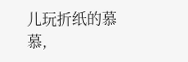儿玩折纸的慕慕,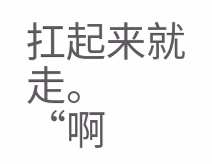扛起来就走。
“啊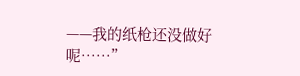——我的纸枪还没做好呢……”